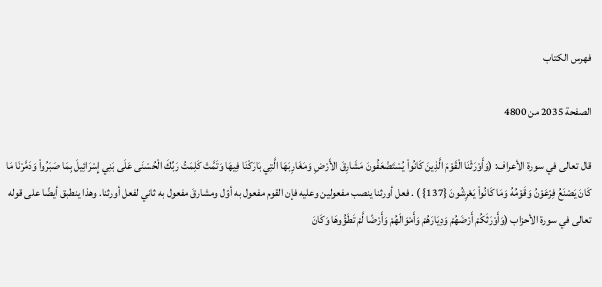فهرس الكتاب

الصفحة 2035 من 4800

قال تعالى في سورة الأعراف: (وَأَوْرَثْنَا الْقَوْمَ الَّذِينَ كَانُواْ يُسْتَضْعَفُونَ مَشَارِقَ الأَرْضِ وَمَغَارِبَهَا الَّتِي بَارَكْنَا فِيهَا وَتَمَّتْ كَلِمَتُ رَبِّكَ الْحُسْنَى عَلَى بَنِي إِسْرَائِيلَ بِمَا صَبَرُواْ وَدَمَّرْنَا مَا كَانَ يَصْنَعُ فِرْعَوْنُ وَقَوْمُهُ وَمَا كَانُواْ يَعْرِشُونَ {137} ) . فعل أورثنا ينصب مفعولين وعليه فإن القوم مفعول به أوّل ومشارقَ مفعول به ثاني لفعل أورثنا. وهذا ينطبق أيضًا على قوله تعالى في سورة الأحزاب (وَأَوْرَثَكُمْ أَرْضَهُمْ وَدِيَارَهُمْ وَأَمْوَالَهُمْ وَأَرْضًا لَّمْ تَطَؤُوهَا وَكَانَ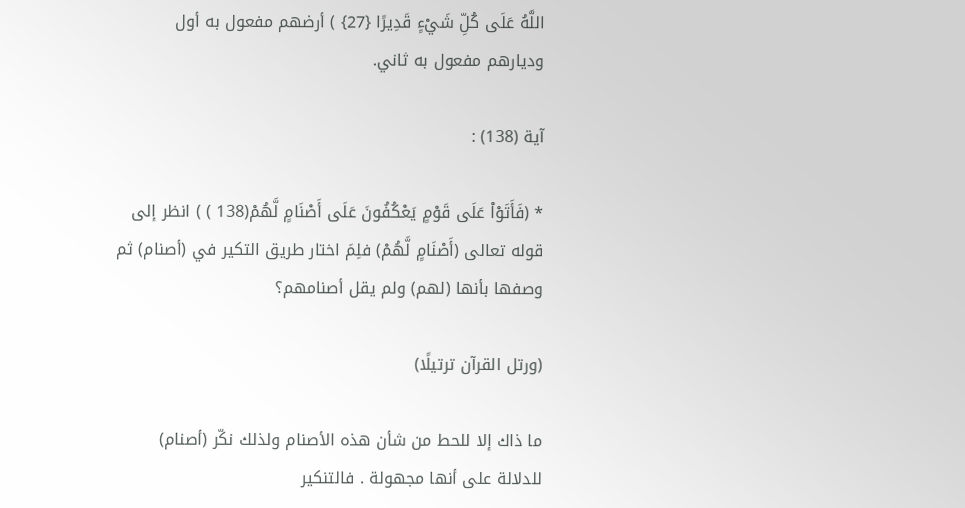اللَّهُ عَلَى كُلِّ شَيْءٍ قَدِيرًا {27} ) أرضهم مفعول به أول وديارهم مفعول به ثاني.

آية (138) :

* (فَأَتَوْاْ عَلَى قَوْمٍ يَعْكُفُونَ عَلَى أَصْنَامٍ لَّهُمْ(138 ) ) انظر إلى قوله تعالى (أَصْنَامٍ لَّهُمْ) فلِمَ اختار طريق التكير في (أصنام) ثم وصفها بأنها (لهم) ولم يقل أصنامهم؟

(ورتل القرآن ترتيلًا)

ما ذاك إلا للحط من شأن هذه الأصنام ولذلك نكّر (أصنام) للدلالة على أنها مجهولة . فالتنكير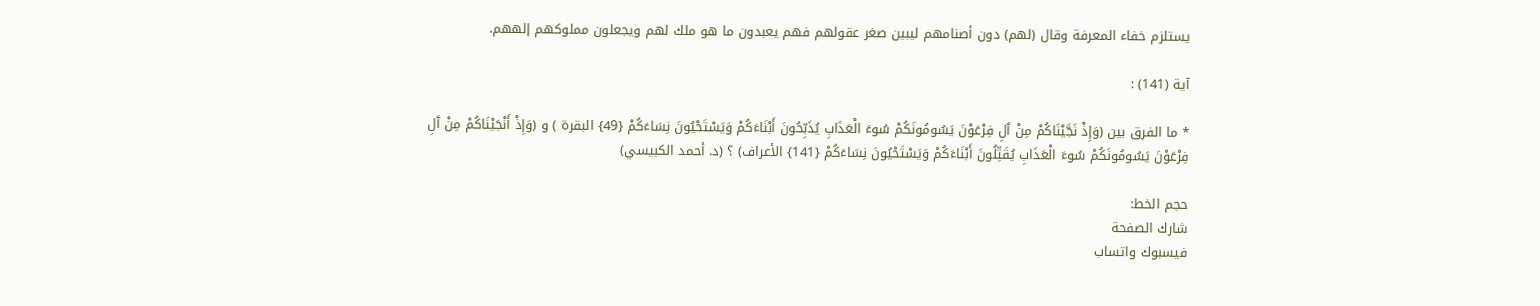يستلزم خفاء المعرفة وقال (لهم) دون أصنامهم ليبين صغر عقولهم فهم يعبدون ما هو ملك لهم ويجعلون مملوكهم إلههم.

آية (141) :

* ما الفرق بين (وَإِذْ نَجَّيْنَاكُمْ مِنْ آَلِ فِرْعَوْنَ يَسُومُونَكُمْ سُوءَ الْعَذَابِ يُذَبِّحُونَ أَبْنَاءَكُمْ وَيَسْتَحْيُونَ نِسَاءَكُمْ {49} البقرة ) و (وَإِذْ أَنْجَيْنَاكُمْ مِنْ آَلِ فِرْعَوْنَ يَسُومُونَكُمْ سُوءَ الْعَذَابِ يُقَتِّلُونَ أَبْنَاءَكُمْ وَيَسْتَحْيُونَ نِسَاءَكُمْ {141} الأعراف) ؟ (د. أحمد الكبيسي)

حجم الخط:
شارك الصفحة
فيسبوك واتساب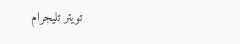تويتر تليجرام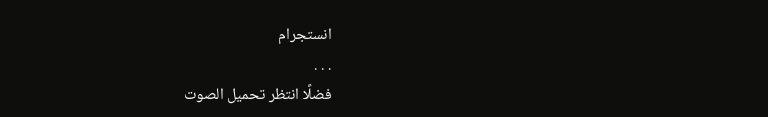انستجرام
. . .
فضلًا انتظر تحميل الصوت